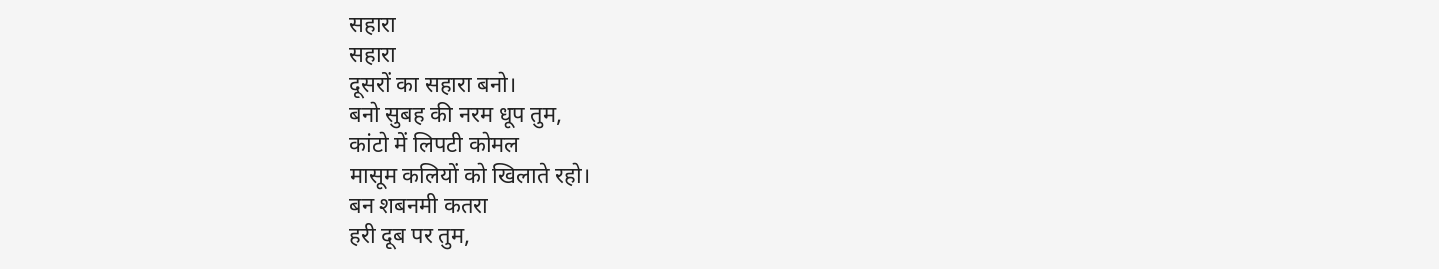सहारा
सहारा
दूसरों का सहारा बनो।
बनो सुबह की नरम धूप तुम,
कांटो में लिपटी कोमल
मासूम कलियों को खिलाते रहो।
बन शबनमी कतरा
हरी दूब पर तुम,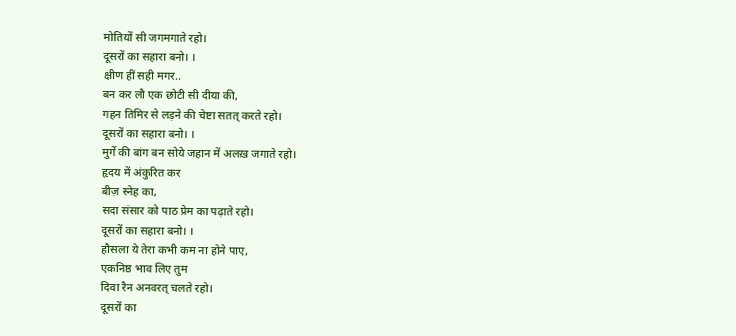मोतियों सी जगमगाते रहो।
दूसरों का सहारा बनो। ।
क्षीण हीं सही मगर..
बन कर लौ एक छोटी सी दीया की,
गहन तिमिर से लड़ने की चेष्टा सतत् करते रहो।
दूसरों का सहारा बनो। ।
मुर्गे की बांग बन सोये जहान में अलख़ जगाते रहो।
हृदय में अंकुरित कर
बीज़ स्नेह का,
सदा संसार को पाठ प्रेम का पढ़ाते रहो।
दूसरों का सहारा बनो। ।
हौसला ये तेरा कभी कम ना होने पाए,
एकनिष्ठ भाव लिए तुम
दिवा रैन अनवरत् चलते रहो।
दूसरों का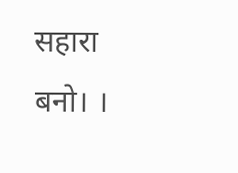सहारा बनो। ।